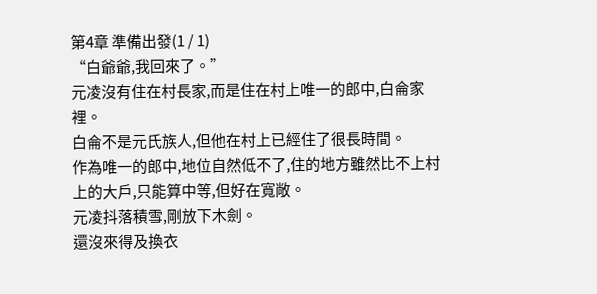第4章 準備出發(1 / 1)
“白爺爺,我回來了。”
元凌沒有住在村長家,而是住在村上唯一的郎中,白侖家裡。
白侖不是元氏族人,但他在村上已經住了很長時間。
作為唯一的郎中,地位自然低不了,住的地方雖然比不上村上的大戶,只能算中等,但好在寬敞。
元凌抖落積雪,剛放下木劍。
還沒來得及換衣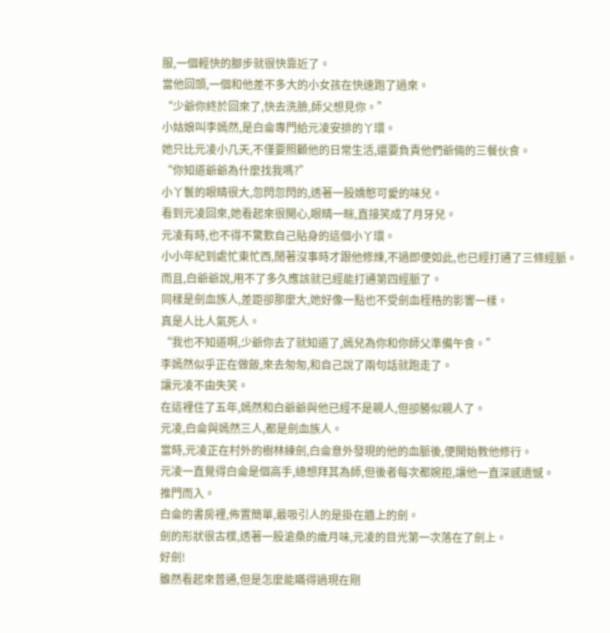服,一個輕快的腳步就很快靠近了。
當他回頭,一個和他差不多大的小女孩在快速跑了過來。
“少爺你終於回來了,快去洗臉,師父想見你。”
小姑娘叫李嫣然,是白侖專門給元凌安排的丫環。
她只比元凌小几天,不僅要照顧他的日常生活,還要負責他們爺倆的三餐伙食。
“你知道爺爺為什麼找我嗎?”
小丫鬟的眼睛很大,忽閃忽閃的,透著一股嬌憨可愛的味兒。
看到元凌回來,她看起來很開心,眼睛一眯,直接笑成了月牙兒。
元凌有時,也不得不驚歎自己貼身的這個小丫環。
小小年紀到處忙東忙西,閒著沒事時才跟他修煉,不過即便如此,也已經打通了三條經脈。
而且,白爺爺說,用不了多久應該就已經能打通第四經脈了。
同樣是劍血族人,差距卻那麼大,她好像一點也不受劍血桎梏的影響一樣。
真是人比人氣死人。
“我也不知道啊,少爺你去了就知道了,嫣兒為你和你師父準備午食。”
李嫣然似乎正在做飯,來去匆匆,和自己說了兩句話就跑走了。
讓元凌不由失笑。
在這裡住了五年,嫣然和白爺爺與他已經不是親人,但卻勝似親人了。
元凌,白侖與嫣然三人,都是劍血族人。
當時,元凌正在村外的樹林練劍,白侖意外發現的他的血脈後,便開始教他修行。
元凌一直覺得白侖是個高手,總想拜其為師,但後者每次都婉拒,讓他一直深感遺憾。
推門而入。
白侖的書房裡,佈置簡單,最吸引人的是掛在牆上的劍。
劍的形狀很古樸,透著一股滄桑的歲月味,元凌的目光第一次落在了劍上。
好劍!
雖然看起來普通,但是怎麼能瞞得過現在剛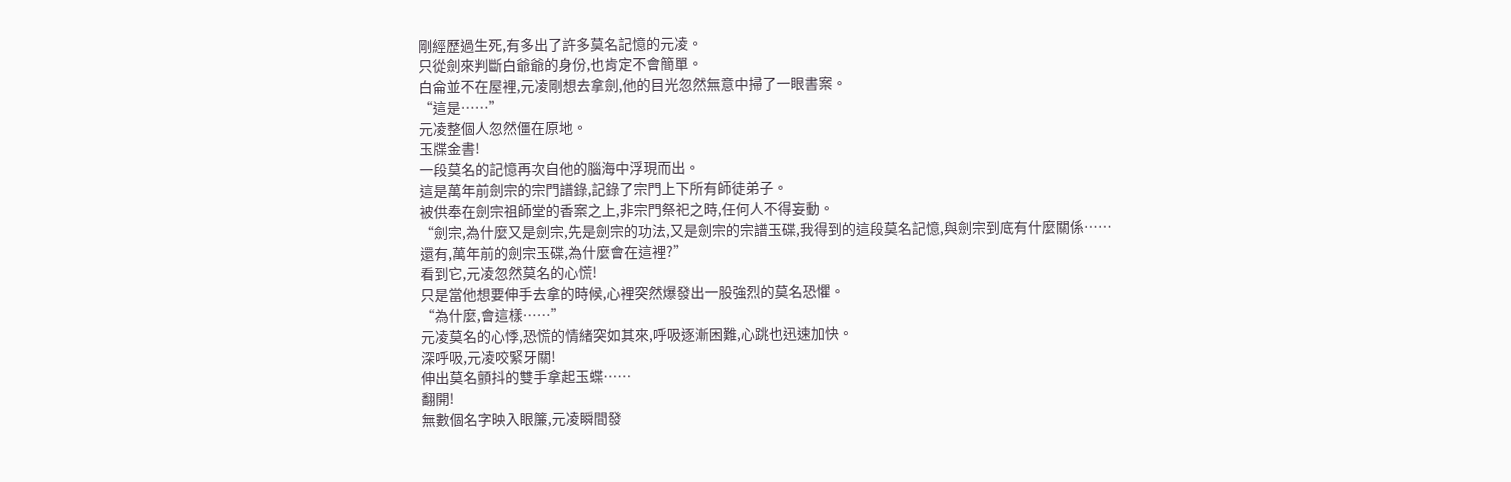剛經歷過生死,有多出了許多莫名記憶的元凌。
只從劍來判斷白爺爺的身份,也肯定不會簡單。
白侖並不在屋裡,元凌剛想去拿劍,他的目光忽然無意中掃了一眼書案。
“這是……”
元凌整個人忽然僵在原地。
玉牒金書!
一段莫名的記憶再次自他的腦海中浮現而出。
這是萬年前劍宗的宗門譜錄,記錄了宗門上下所有師徒弟子。
被供奉在劍宗祖師堂的香案之上,非宗門祭祀之時,任何人不得妄動。
“劍宗,為什麼又是劍宗,先是劍宗的功法,又是劍宗的宗譜玉碟,我得到的這段莫名記憶,與劍宗到底有什麼關係……
還有,萬年前的劍宗玉碟,為什麼會在這裡?”
看到它,元凌忽然莫名的心慌!
只是當他想要伸手去拿的時候,心裡突然爆發出一股強烈的莫名恐懼。
“為什麼,會這樣……”
元凌莫名的心悸,恐慌的情緒突如其來,呼吸逐漸困難,心跳也迅速加快。
深呼吸,元凌咬緊牙關!
伸出莫名顫抖的雙手拿起玉蝶……
翻開!
無數個名字映入眼簾,元凌瞬間發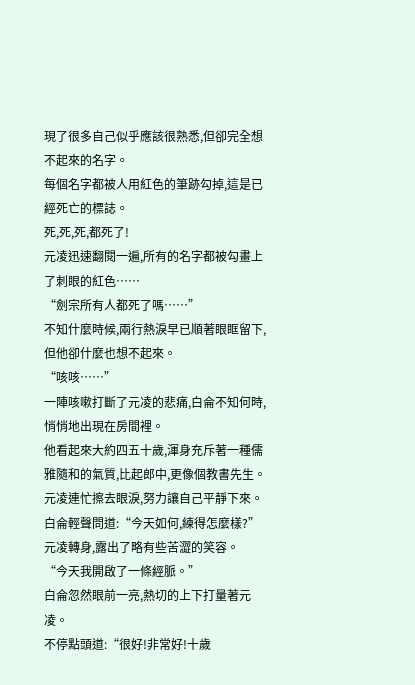現了很多自己似乎應該很熟悉,但卻完全想不起來的名字。
每個名字都被人用紅色的筆跡勾掉,這是已經死亡的標誌。
死,死,死,都死了!
元凌迅速翻閱一遍,所有的名字都被勾畫上了刺眼的紅色……
“劍宗所有人都死了嗎……”
不知什麼時候,兩行熱淚早已順著眼眶留下,但他卻什麼也想不起來。
“咳咳……”
一陣咳嗽打斷了元凌的悲痛,白侖不知何時,悄悄地出現在房間裡。
他看起來大約四五十歲,渾身充斥著一種儒雅隨和的氣質,比起郎中,更像個教書先生。
元凌連忙擦去眼淚,努力讓自己平靜下來。
白侖輕聲問道:“今天如何,練得怎麼樣?”
元凌轉身,露出了略有些苦澀的笑容。
“今天我開啟了一條經脈。”
白侖忽然眼前一亮,熱切的上下打量著元凌。
不停點頭道:“很好!非常好!十歲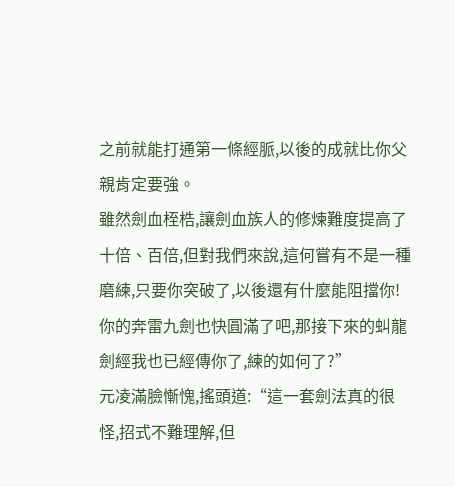之前就能打通第一條經脈,以後的成就比你父親肯定要強。
雖然劍血桎梏,讓劍血族人的修煉難度提高了十倍、百倍,但對我們來說,這何嘗有不是一種磨練,只要你突破了,以後還有什麼能阻擋你!
你的奔雷九劍也快圓滿了吧,那接下來的虯龍劍經我也已經傳你了,練的如何了?”
元凌滿臉慚愧,搖頭道:“這一套劍法真的很怪,招式不難理解,但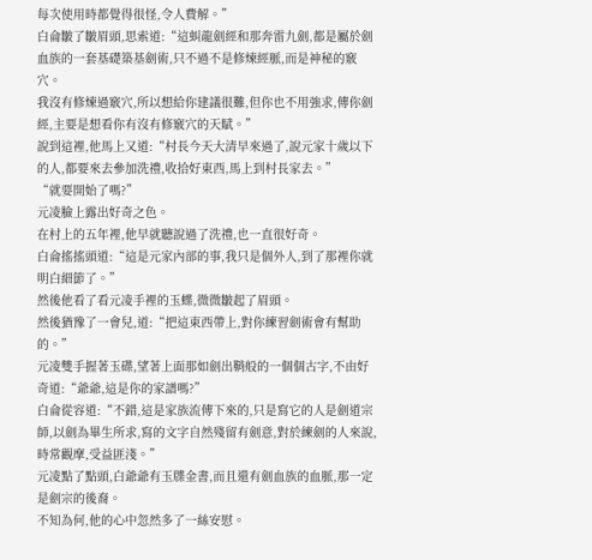每次使用時都覺得很怪,令人費解。”
白侖皺了皺眉頭,思索道:“這虯龍劍經和那奔雷九劍,都是屬於劍血族的一套基礎築基劍術,只不過不是修煉經脈,而是神秘的竅穴。
我沒有修煉過竅穴,所以想給你建議很難,但你也不用強求,傳你劍經,主要是想看你有沒有修竅穴的天賦。”
說到這裡,他馬上又道:“村長今天大清早來過了,說元家十歲以下的人,都要來去參加洗禮,收拾好東西,馬上到村長家去。”
“就要開始了嗎?”
元凌臉上露出好奇之色。
在村上的五年裡,他早就聽說過了洗禮,也一直很好奇。
白侖搖搖頭道:“這是元家內部的事,我只是個外人,到了那裡你就明白細節了。”
然後他看了看元凌手裡的玉蝶,微微皺起了眉頭。
然後猶豫了一會兒,道:“把這東西帶上,對你練習劍術會有幫助的。”
元凌雙手握著玉碟,望著上面那如劍出鞘般的一個個古字,不由好奇道:“爺爺,這是你的家譜嗎?”
白侖從容道:“不錯,這是家族流傳下來的,只是寫它的人是劍道宗師,以劍為畢生所求,寫的文字自然殘留有劍意,對於練劍的人來說,時常觀摩,受益匪淺。”
元凌點了點頭,白爺爺有玉牒金書,而且還有劍血族的血脈,那一定是劍宗的後裔。
不知為何,他的心中忽然多了一絲安慰。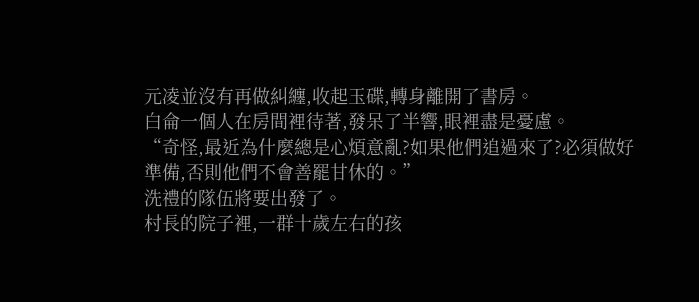元凌並沒有再做糾纏,收起玉碟,轉身離開了書房。
白侖一個人在房間裡待著,發呆了半響,眼裡盡是憂慮。
“奇怪,最近為什麼總是心煩意亂?如果他們追過來了?必須做好準備,否則他們不會善罷甘休的。”
洗禮的隊伍將要出發了。
村長的院子裡,一群十歲左右的孩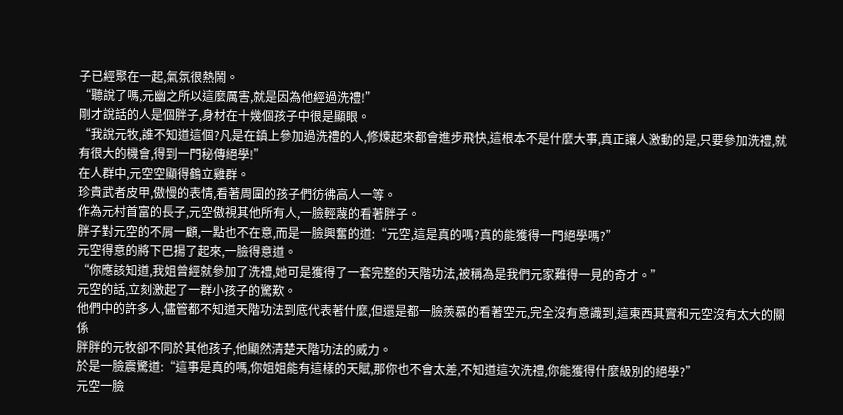子已經聚在一起,氣氛很熱鬧。
“聽說了嗎,元幽之所以這麼厲害,就是因為他經過洗禮!”
剛才說話的人是個胖子,身材在十幾個孩子中很是顯眼。
“我說元牧,誰不知道這個?凡是在鎮上參加過洗禮的人,修煉起來都會進步飛快,這根本不是什麼大事,真正讓人激動的是,只要參加洗禮,就有很大的機會,得到一門秘傳絕學!”
在人群中,元空空顯得鶴立雞群。
珍貴武者皮甲,傲慢的表情,看著周圍的孩子們彷彿高人一等。
作為元村首富的長子,元空傲視其他所有人,一臉輕蔑的看著胖子。
胖子對元空的不屑一顧,一點也不在意,而是一臉興奮的道:“元空,這是真的嗎?真的能獲得一門絕學嗎?”
元空得意的將下巴揚了起來,一臉得意道。
“你應該知道,我姐曾經就參加了洗禮,她可是獲得了一套完整的天階功法,被稱為是我們元家難得一見的奇才。”
元空的話,立刻激起了一群小孩子的驚歎。
他們中的許多人,儘管都不知道天階功法到底代表著什麼,但還是都一臉羨慕的看著空元,完全沒有意識到,這東西其實和元空沒有太大的關係
胖胖的元牧卻不同於其他孩子,他顯然清楚天階功法的威力。
於是一臉震驚道:“這事是真的嗎,你姐姐能有這樣的天賦,那你也不會太差,不知道這次洗禮,你能獲得什麼級別的絕學?”
元空一臉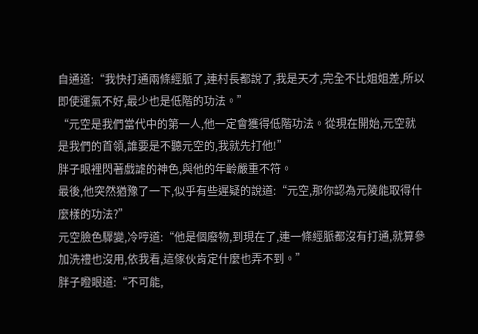自通道:“我快打通兩條經脈了,連村長都說了,我是天才,完全不比姐姐差,所以即使運氣不好,最少也是低階的功法。”
“元空是我們當代中的第一人,他一定會獲得低階功法。從現在開始,元空就是我們的首領,誰要是不聽元空的,我就先打他!”
胖子眼裡閃著戲謔的神色,與他的年齡嚴重不符。
最後,他突然猶豫了一下,似乎有些遲疑的說道:“元空,那你認為元陵能取得什麼樣的功法?”
元空臉色驟變,冷哼道:“他是個廢物,到現在了,連一條經脈都沒有打通,就算參加洗禮也沒用,依我看,這傢伙肯定什麼也弄不到。”
胖子瞪眼道:“不可能,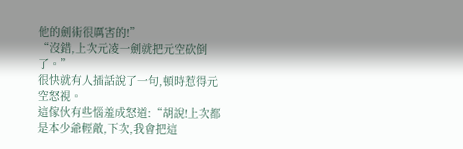他的劍術很厲害的!”
“沒錯,上次元凌一劍就把元空砍倒了。”
很快就有人插話說了一句,頓時惹得元空怒視。
這傢伙有些惱羞成怒道:“胡說!上次都是本少爺輕敵,下次,我會把這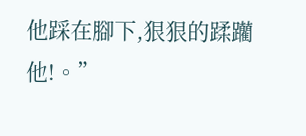他踩在腳下,狠狠的蹂躪他!。”